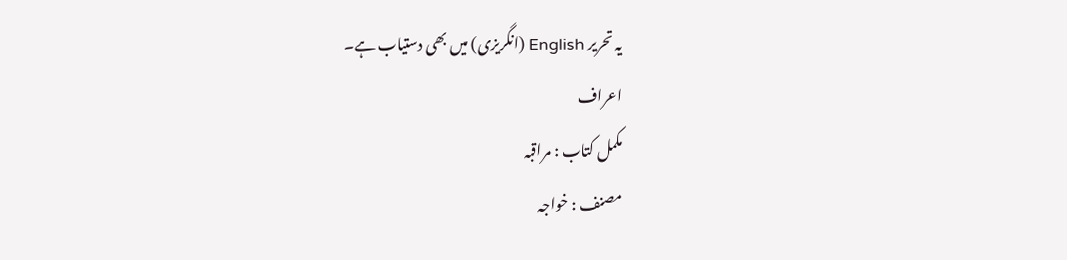یہ تحریر English (انگریزی) میں بھی دستیاب ہے۔
اعراف
مکمل کتاب : مراقبہ
مصنف : خواجہ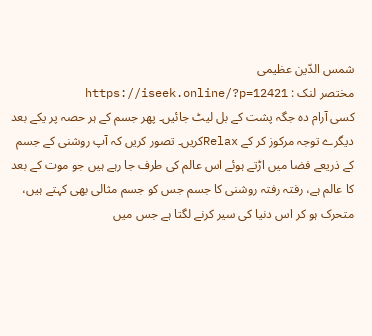شمس الدّین عظیمی
مختصر لنک : https://iseek.online/?p=12421
کسی آرام دہ جگہ پشت کے بل لیٹ جائیں۔ پھر جسم کے ہر حصہ پر یکے بعد دیگرے توجہ مرکوز کر کے Relaxکریں۔ تصور کریں کہ آپ روشنی کے جسم کے ذریعے فضا میں اڑتے ہوئے اس عالم کی طرف جا رہے ہیں جو موت کے بعد کا عالم ہے، رفتہ رفتہ روشنی کا جسم جس کو جسم مثالی بھی کہتے ہیں، متحرک ہو کر اس دنیا کی سیر کرنے لگتا ہے جس میں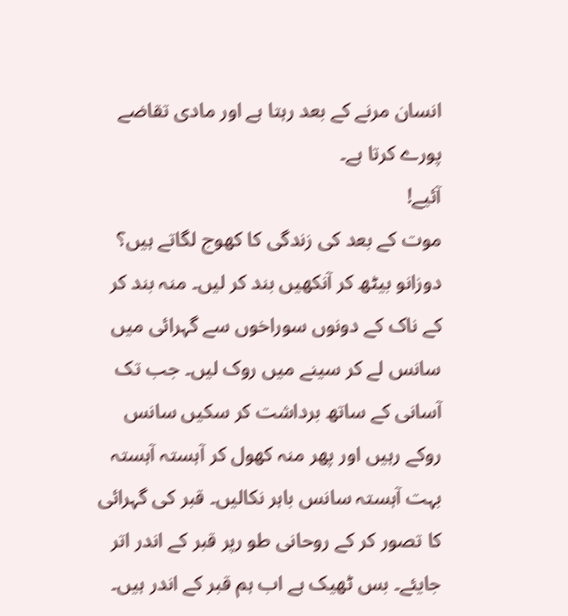انسان مرنے کے بعد رہتا ہے اور مادی تقاضے پورے کرتا ہے۔
آئیے!
موت کے بعد کی زندگی کا کھوج لگاتے ہیں؟
دوزانو بیٹھ کر آنکھیں بند کر لیں۔ منہ بند کر کے ناک کے دونوں سوراخوں سے گہرائی میں سانس لے کر سینے میں روک لیں۔ جب تک آسانی کے ساتھ برداشت کر سکیں سانس روکے رہیں اور پھر منہ کھول کر آہستہ آہستہ بہت آہستہ سانس باہر نکالیں۔ قبر کی گہرائی کا تصور کر کے روحانی طو رپر قبر کے اندر اتر جایئے۔ بس ٹھیک ہے اب ہم قبر کے اندر ہیں۔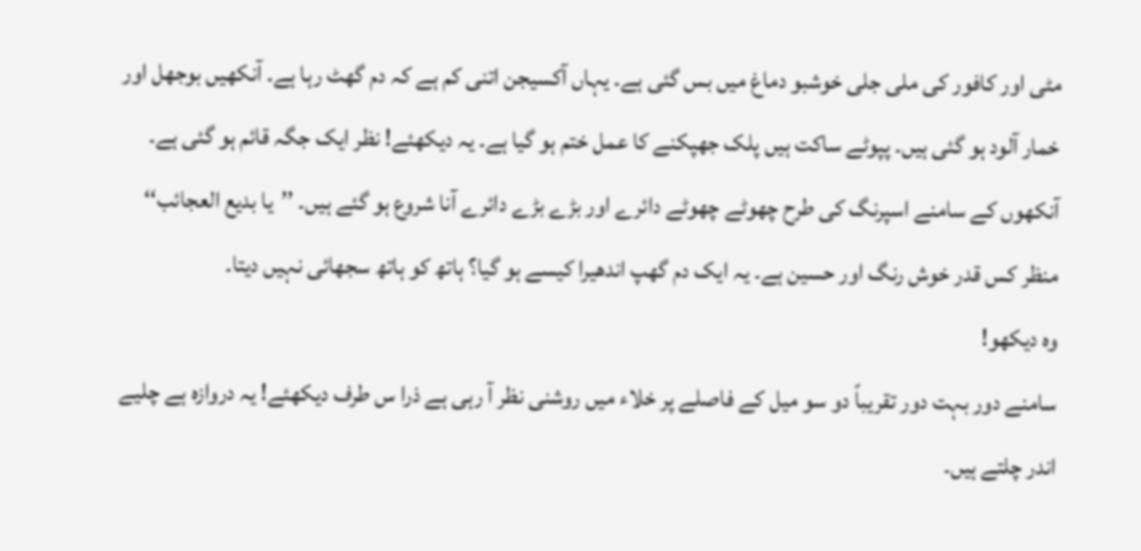مٹی اور کافور کی ملی جلی خوشبو دماغ میں بس گئی ہے۔ یہاں آکسیجن اتنی کم ہے کہ دم گھٹ رہا ہے۔ آنکھیں بوجھل اور خمار آلود ہو گئی ہیں۔ پپوٹے ساکت ہیں پلک جھپکنے کا عمل ختم ہو گیا ہے۔ یہ دیکھئے! نظر ایک جگہ قائم ہو گئی ہے۔ آنکھوں کے سامنے اسپرنگ کی طرح چھوٹے چھوٹے دائرے اور بڑے بڑے دائرے آنا شروع ہو گئے ہیں۔ ’’یا بدیع العجائب‘‘ منظر کس قدر خوش رنگ اور حسین ہے۔ یہ ایک دم گھپ اندھیرا کیسے ہو گیا؟ ہاتھ کو ہاتھ سجھائی نہیں دیتا۔
وہ دیکھو!
سامنے دور بہت دور تقریباً دو سو میل کے فاصلے پر خلاء میں روشنی نظر آ رہی ہے ذرا س طرف دیکھئے! یہ دروازہ ہے چلیے اندر چلتے ہیں۔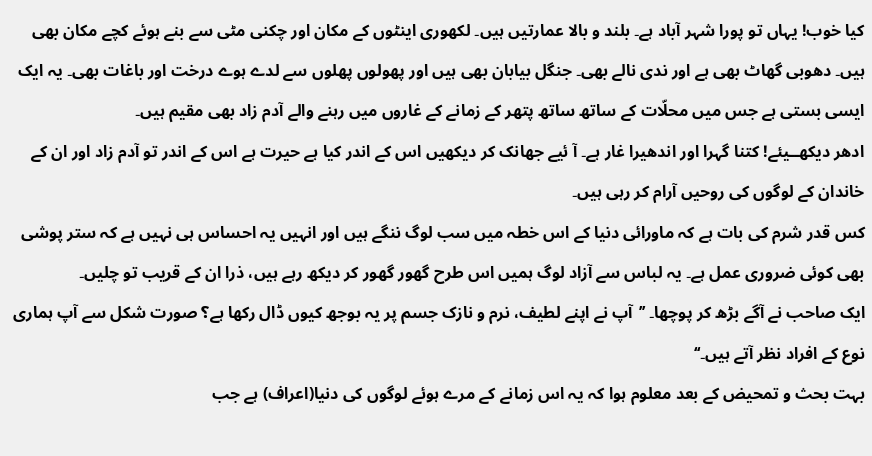کیا خوب! یہاں تو پورا شہر آباد ہے۔ بلند و بالا عمارتیں ہیں۔ لکھوری اینٹوں کے مکان اور چکنی مٹی سے بنے ہوئے کچے مکان بھی ہیں۔ دھوبی گھاٹ بھی ہے اور ندی نالے بھی۔ جنگل بیابان بھی ہیں اور پھولوں پھلوں سے لدے ہوے درخت اور باغات بھی۔ یہ ایک ایسی بستی ہے جس میں محلّات کے ساتھ ساتھ پتھر کے زمانے کے غاروں میں رہنے والے آدم زاد بھی مقیم ہیں۔
ادھر دیکھــيئے! کتنا گہرا اور اندھیرا غار ہے۔ آ ئیے جھانک کر دیکھیں اس کے اندر کیا ہے حیرت ہے اس کے اندر تو آدم زاد اور ان کے خاندان کے لوگوں کی روحیں آرام کر رہی ہیں۔
کس قدر شرم کی بات ہے کہ ماورائی دنیا کے اس خطہ میں سب لوگ ننگے ہیں اور انہیں یہ احساس ہی نہیں ہے کہ ستر پوشی بھی کوئی ضروری عمل ہے۔ یہ لباس سے آزاد لوگ ہمیں اس طرح گھور گھور کر دیکھ رہے ہیں، ذرا ان کے قریب تو چلیں۔
ایک صاحب نے آگے بڑھ کر پوچھا۔ ’’آپ نے اپنے لطیف، نرم و نازک جسم پر یہ بوجھ کیوں ڈال رکھا ہے؟ صورت شکل سے آپ ہماری نوع کے افراد نظر آتے ہیں۔‘‘
بہت بحث و تمحیض کے بعد معلوم ہوا کہ یہ اس زمانے کے مرے ہوئے لوگوں کی دنیا(اعراف) ہے جب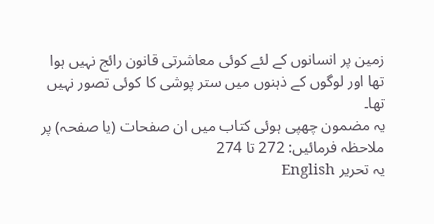زمین پر انسانوں کے لئے کوئی معاشرتی قانون رائج نہیں ہوا تھا اور لوگوں کے ذہنوں میں ستر پوشی کا کوئی تصور نہیں تھا۔
یہ مضمون چھپی ہوئی کتاب میں ان صفحات (یا صفحہ) پر ملاحظہ فرمائیں: 272 تا 274
یہ تحریر English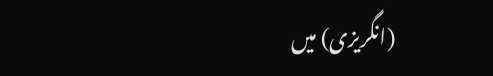(انگریزی) میں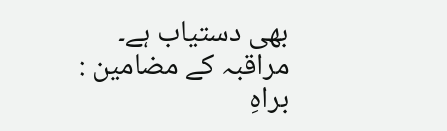بھی دستیاب ہے۔
مراقبہ کے مضامین :
براہِ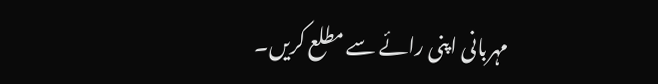مہربانی اپنی رائے سے مطلع کریں۔